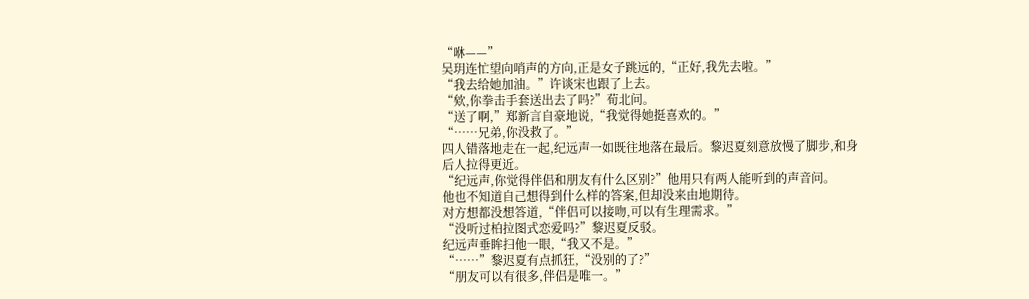“咻——”
吴玥连忙望向哨声的方向,正是女子跳远的,“正好,我先去啦。”
“我去给她加油。”许谈宋也跟了上去。
“欸,你拳击手套送出去了吗?”荀北问。
“送了啊,”郑新言自豪地说,“我觉得她挺喜欢的。”
“……兄弟,你没救了。”
四人错落地走在一起,纪远声一如既往地落在最后。黎迟夏刻意放慢了脚步,和身后人拉得更近。
“纪远声,你觉得伴侣和朋友有什么区别?”他用只有两人能听到的声音问。
他也不知道自己想得到什么样的答案,但却没来由地期待。
对方想都没想答道,“伴侣可以接吻,可以有生理需求。”
“没听过柏拉图式恋爱吗?”黎迟夏反驳。
纪远声垂眸扫他一眼,“我又不是。”
“……”黎迟夏有点抓狂,“没别的了?”
“朋友可以有很多,伴侣是唯一。”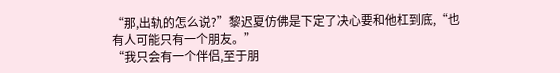“那,出轨的怎么说?”黎迟夏仿佛是下定了决心要和他杠到底,“也有人可能只有一个朋友。”
“我只会有一个伴侣,至于朋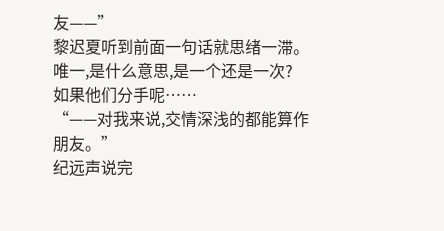友——”
黎迟夏听到前面一句话就思绪一滞。
唯一,是什么意思,是一个还是一次?
如果他们分手呢……
“——对我来说,交情深浅的都能算作朋友。”
纪远声说完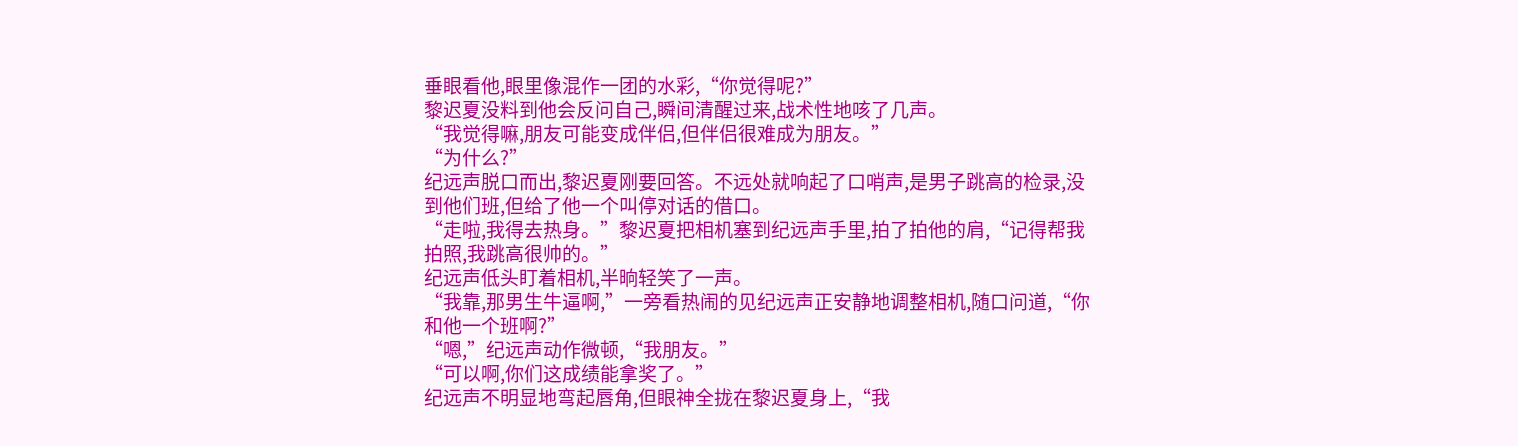垂眼看他,眼里像混作一团的水彩,“你觉得呢?”
黎迟夏没料到他会反问自己,瞬间清醒过来,战术性地咳了几声。
“我觉得嘛,朋友可能变成伴侣,但伴侣很难成为朋友。”
“为什么?”
纪远声脱口而出,黎迟夏刚要回答。不远处就响起了口哨声,是男子跳高的检录,没到他们班,但给了他一个叫停对话的借口。
“走啦,我得去热身。”黎迟夏把相机塞到纪远声手里,拍了拍他的肩,“记得帮我拍照,我跳高很帅的。”
纪远声低头盯着相机,半晌轻笑了一声。
“我靠,那男生牛逼啊,”一旁看热闹的见纪远声正安静地调整相机,随口问道,“你和他一个班啊?”
“嗯,”纪远声动作微顿,“我朋友。”
“可以啊,你们这成绩能拿奖了。”
纪远声不明显地弯起唇角,但眼神全拢在黎迟夏身上,“我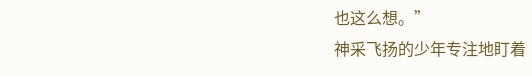也这么想。”
神采飞扬的少年专注地盯着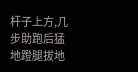杆子上方,几步助跑后猛地蹬腿拔地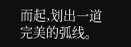而起,划出一道完美的弧线。